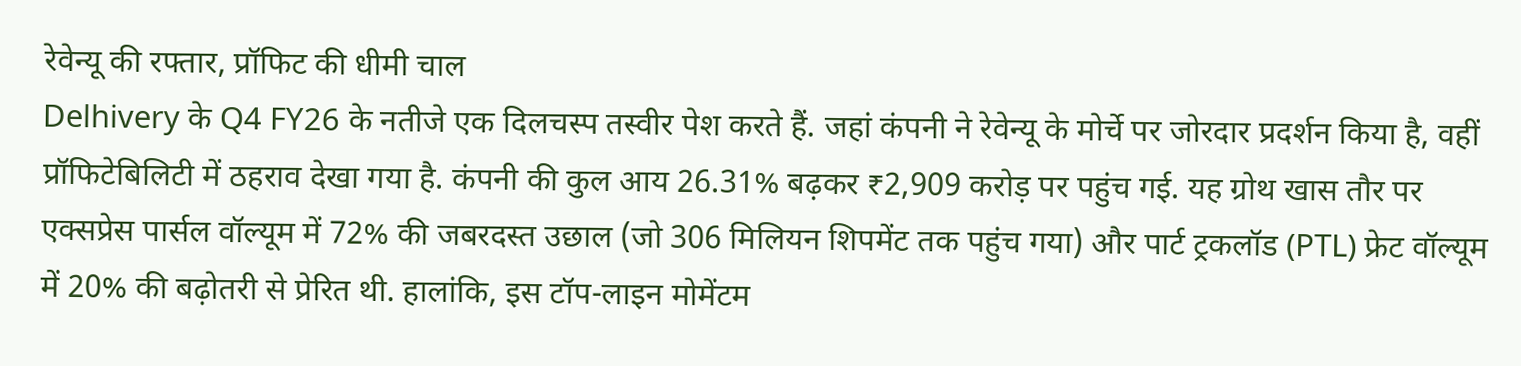रेवेन्यू की रफ्तार, प्रॉफिट की धीमी चाल
Delhivery के Q4 FY26 के नतीजे एक दिलचस्प तस्वीर पेश करते हैं. जहां कंपनी ने रेवेन्यू के मोर्चे पर जोरदार प्रदर्शन किया है, वहीं प्रॉफिटेबिलिटी में ठहराव देखा गया है. कंपनी की कुल आय 26.31% बढ़कर ₹2,909 करोड़ पर पहुंच गई. यह ग्रोथ खास तौर पर एक्सप्रेस पार्सल वॉल्यूम में 72% की जबरदस्त उछाल (जो 306 मिलियन शिपमेंट तक पहुंच गया) और पार्ट ट्रकलॉड (PTL) फ्रेट वॉल्यूम में 20% की बढ़ोतरी से प्रेरित थी. हालांकि, इस टॉप-लाइन मोमेंटम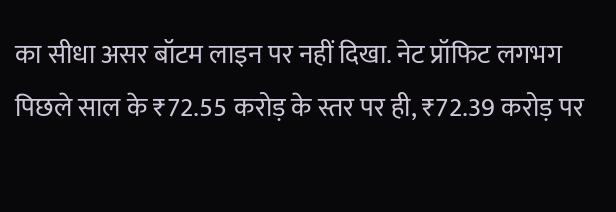का सीधा असर बॉटम लाइन पर नहीं दिखा. नेट प्रॉफिट लगभग पिछले साल के ₹72.55 करोड़ के स्तर पर ही, ₹72.39 करोड़ पर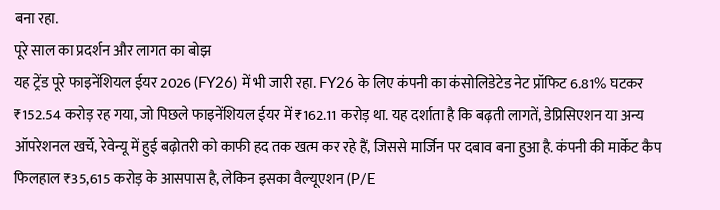बना रहा.
पूरे साल का प्रदर्शन और लागत का बोझ
यह ट्रेंड पूरे फाइनेंशियल ईयर 2026 (FY26) में भी जारी रहा. FY26 के लिए कंपनी का कंसोलिडेटेड नेट प्रॉफिट 6.81% घटकर ₹152.54 करोड़ रह गया, जो पिछले फाइनेंशियल ईयर में ₹162.11 करोड़ था. यह दर्शाता है कि बढ़ती लागतें, डेप्रिसिएशन या अन्य ऑपरेशनल खर्चे, रेवेन्यू में हुई बढ़ोतरी को काफी हद तक खत्म कर रहे हैं, जिससे मार्जिन पर दबाव बना हुआ है. कंपनी की मार्केट कैप फिलहाल ₹35,615 करोड़ के आसपास है, लेकिन इसका वैल्यूएशन (P/E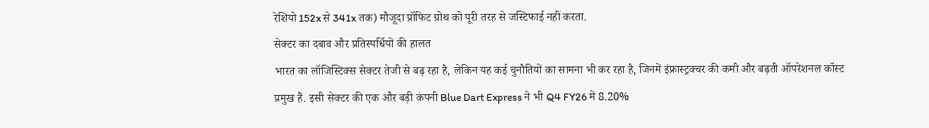रेशियो 152x से 341x तक) मौजूदा प्रॉफिट ग्रोथ को पूरी तरह से जस्टिफाई नहीं करता.
सेक्टर का दबाव और प्रतिस्पर्धियों की हालत
भारत का लॉजिस्टिक्स सेक्टर तेजी से बढ़ रहा है, लेकिन यह कई चुनौतियों का सामना भी कर रहा है, जिनमें इंफ्रास्ट्रक्चर की कमी और बढ़ती ऑपरेशनल कॉस्ट प्रमुख हैं. इसी सेक्टर की एक और बड़ी कंपनी Blue Dart Express ने भी Q4 FY26 में 8.20%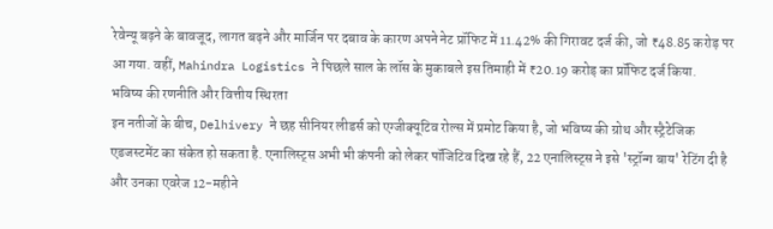रेवेन्यू बढ़ने के बावजूद, लागत बढ़ने और मार्जिन पर दबाव के कारण अपने नेट प्रॉफिट में 11.42% की गिरावट दर्ज की, जो ₹48.85 करोड़ पर आ गया. वहीं, Mahindra Logistics ने पिछले साल के लॉस के मुकाबले इस तिमाही में ₹20.19 करोड़ का प्रॉफिट दर्ज किया.
भविष्य की रणनीति और वित्तीय स्थिरता
इन नतीजों के बीच, Delhivery ने छह सीनियर लीडर्स को एग्जीक्यूटिव रोल्स में प्रमोट किया है, जो भविष्य की ग्रोथ और स्ट्रैटेजिक एडजस्टमेंट का संकेत हो सकता है. एनालिस्ट्स अभी भी कंपनी को लेकर पॉजिटिव दिख रहे हैं, 22 एनालिस्ट्स ने इसे 'स्ट्रॉन्ग बाय' रेटिंग दी है और उनका एवरेज 12-महीने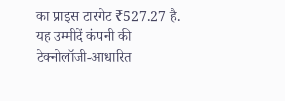का प्राइस टारगेट ₹527.27 है. यह उम्मीदें कंपनी की टेक्नोलॉजी-आधारित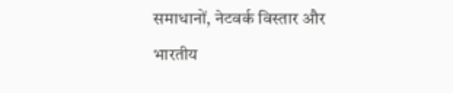समाधानों, नेटवर्क विस्तार और भारतीय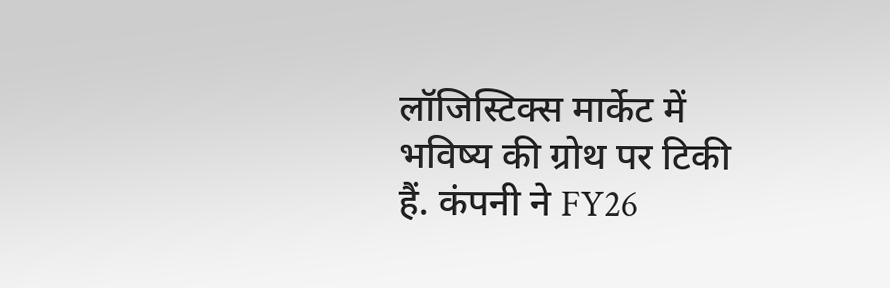लॉजिस्टिक्स मार्केट में भविष्य की ग्रोथ पर टिकी हैं. कंपनी ने FY26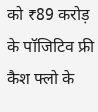को ₹89 करोड़ के पॉजिटिव फ्री कैश फ्लो के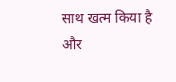साथ खत्म किया है और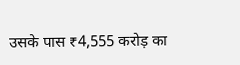उसके पास ₹4,555 करोड़ का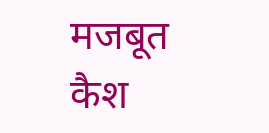मजबूत कैश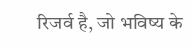रिजर्व है, जो भविष्य के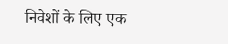निवेशों के लिए एक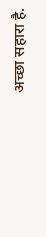अच्छा सहारा है.